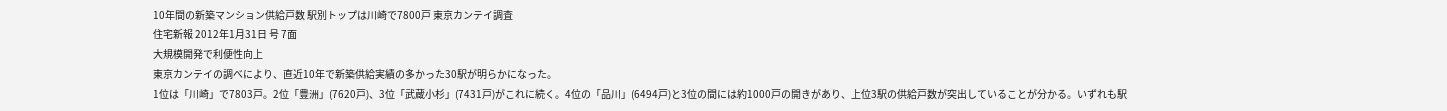10年間の新築マンション供給戸数 駅別トップは川崎で7800戸 東京カンテイ調査
住宅新報 2012年1月31日 号 7面
大規模開発で利便性向上
東京カンテイの調べにより、直近10年で新築供給実績の多かった30駅が明らかになった。
1位は「川崎」で7803戸。2位「豊洲」(7620戸)、3位「武蔵小杉」(7431戸)がこれに続く。4位の「品川」(6494戸)と3位の間には約1000戸の開きがあり、上位3駅の供給戸数が突出していることが分かる。いずれも駅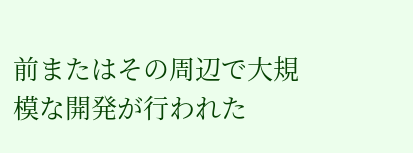前またはその周辺で大規模な開発が行われた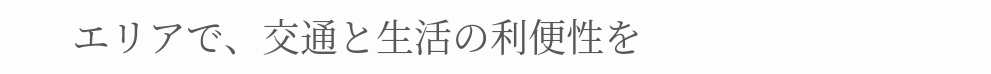エリアで、交通と生活の利便性を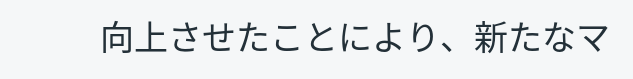向上させたことにより、新たなマ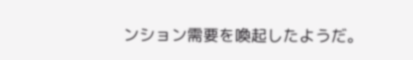ンション需要を喚起したようだ。